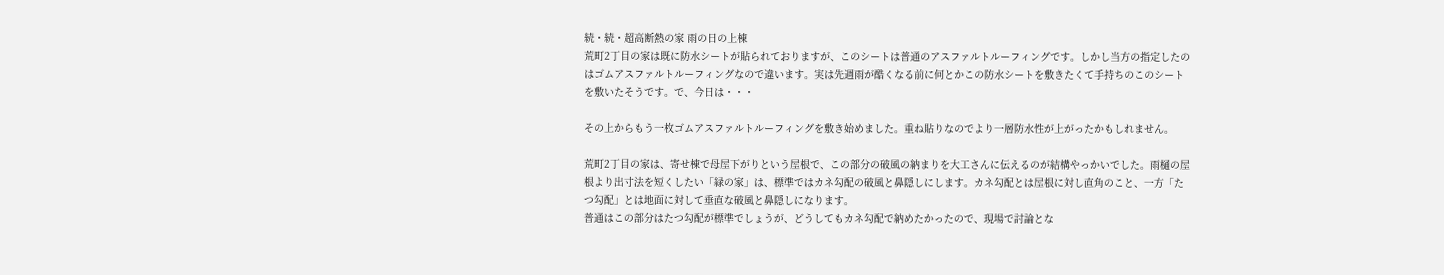続・続・超高断熱の家 雨の日の上棟
荒町2丁目の家は既に防水シートが貼られておりますが、このシートは普通のアスファルトルーフィングです。しかし当方の指定したのはゴムアスファルトルーフィングなので違います。実は先週雨が酷くなる前に何とかこの防水シートを敷きたくて手持ちのこのシートを敷いたそうです。で、今日は・・・

その上からもう一枚ゴムアスファルトルーフィングを敷き始めました。重ね貼りなのでより一層防水性が上がったかもしれません。

荒町2丁目の家は、寄せ棟で母屋下がりという屋根で、この部分の破風の納まりを大工さんに伝えるのが結構やっかいでした。雨樋の屋根より出寸法を短くしたい「緑の家」は、標準ではカネ勾配の破風と鼻隠しにします。カネ勾配とは屋根に対し直角のこと、一方「たつ勾配」とは地面に対して垂直な破風と鼻隠しになります。
普通はこの部分はたつ勾配が標準でしょうが、どうしてもカネ勾配で納めたかったので、現場で討論とな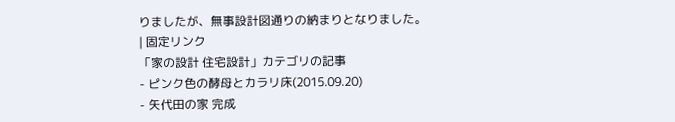りましたが、無事設計図通りの納まりとなりました。
| 固定リンク
「家の設計 住宅設計」カテゴリの記事
- ピンク色の酵母とカラリ床(2015.09.20)
- 矢代田の家 完成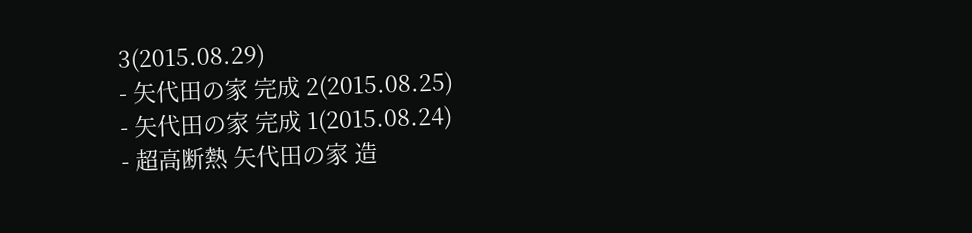3(2015.08.29)
- 矢代田の家 完成 2(2015.08.25)
- 矢代田の家 完成 1(2015.08.24)
- 超高断熱 矢代田の家 造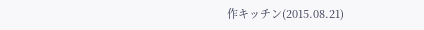作キッチン(2015.08.21)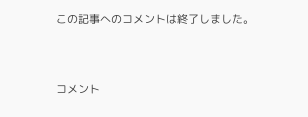この記事へのコメントは終了しました。




コメント